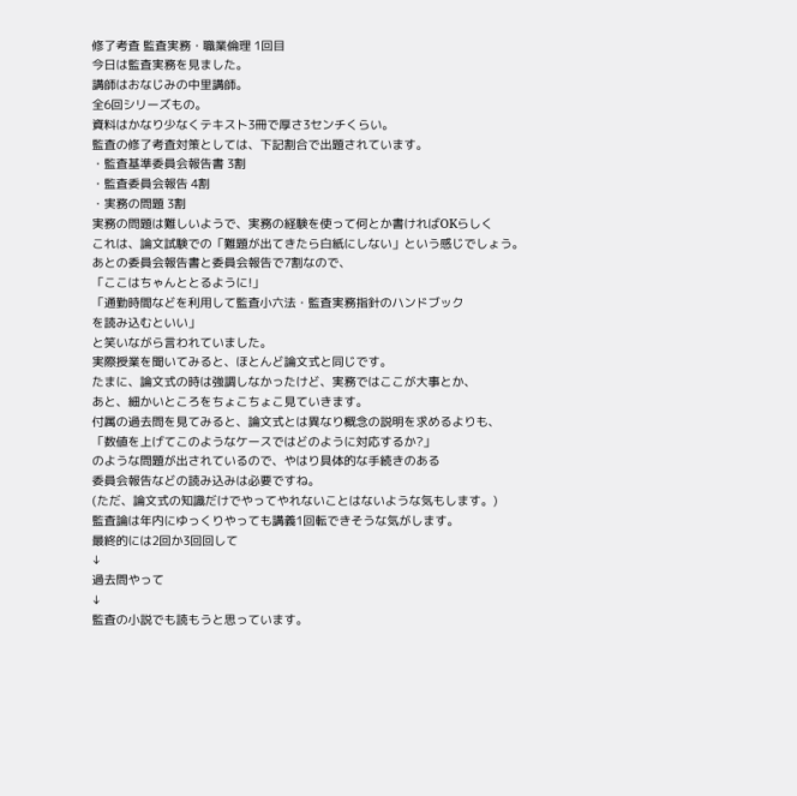修了考査 監査実務・職業倫理 1回目
今日は監査実務を見ました。
講師はおなじみの中里講師。
全6回シリーズもの。
資料はかなり少なくテキスト3冊で厚さ3センチくらい。
監査の修了考査対策としては、下記割合で出題されています。
・監査基準委員会報告書 3割
・監査委員会報告 4割
・実務の問題 3割
実務の問題は難しいようで、実務の経験を使って何とか書ければOKらしく
これは、論文試験での「難題が出てきたら白紙にしない」という感じでしょう。
あとの委員会報告書と委員会報告で7割なので、
「ここはちゃんととるように!」
「通勤時間などを利用して監査小六法・監査実務指針のハンドブック
を読み込むといい」
と笑いながら言われていました。
実際授業を聞いてみると、ほとんど論文式と同じです。
たまに、論文式の時は強調しなかったけど、実務ではここが大事とか、
あと、細かいところをちょこちょこ見ていきます。
付属の過去問を見てみると、論文式とは異なり概念の説明を求めるよりも、
「数値を上げてこのようなケースではどのように対応するか?」
のような問題が出されているので、やはり具体的な手続きのある
委員会報告などの読み込みは必要ですね。
(ただ、論文式の知識だけでやってやれないことはないような気もします。)
監査論は年内にゆっくりやっても講義1回転できそうな気がします。
最終的には2回か3回回して
↓
過去問やって
↓
監査の小説でも読もうと思っています。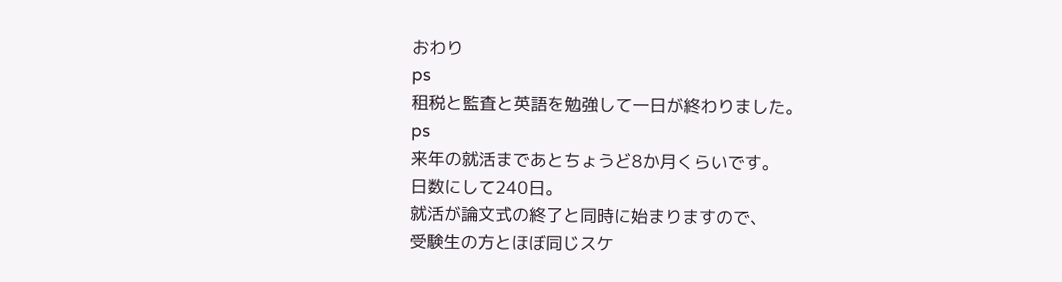おわり
ps
租税と監査と英語を勉強して一日が終わりました。
ps
来年の就活まであとちょうど8か月くらいです。
日数にして240日。
就活が論文式の終了と同時に始まりますので、
受験生の方とほぼ同じスケ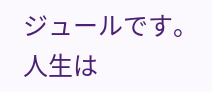ジュールです。
人生は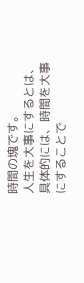時間の塊です。
人生を大事にするとは、具体的には、時間を大事にすることで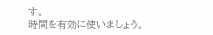す。
時間を有効に使いましょう。